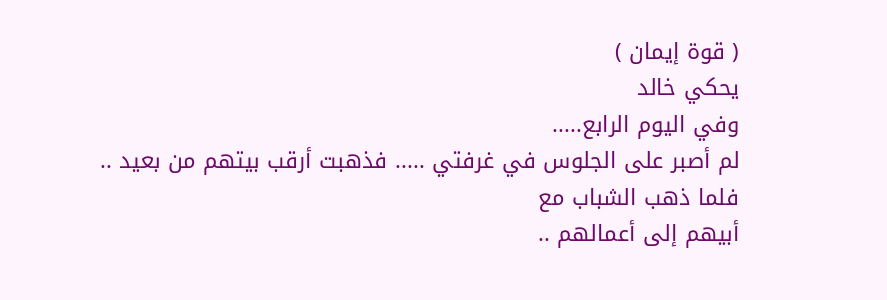( قوة إيمان )
يحكي خالد
وفي اليوم الرابع.....
لم أصبر على الجلوس في غرفتي ..... فذهبت أرقب بيتهم من بعيد ..
فلما ذهب الشباب مع
أبيهم إلى أعمالهم ..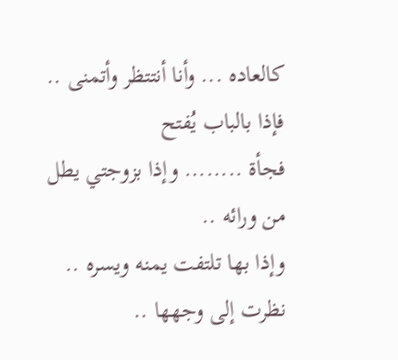كالعاده ... وأنا أنتتظر وأتمنى .. فإذا بالباب يُفتح
فجأة ........ وإذا بزوجتي يطل من ورائه ..
وإذا بها تلتفت يمنه ويسره .. نظرت إلى وجهها ..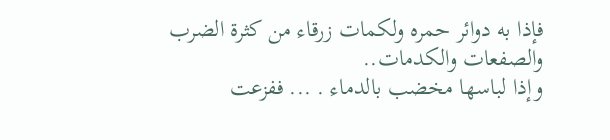فإذا به دوائر حمره ولكمات زرقاء من كثرة الضرب والصفعات والكدمات..
وإذا لباسها مخضب بالدماء . ... ففزعت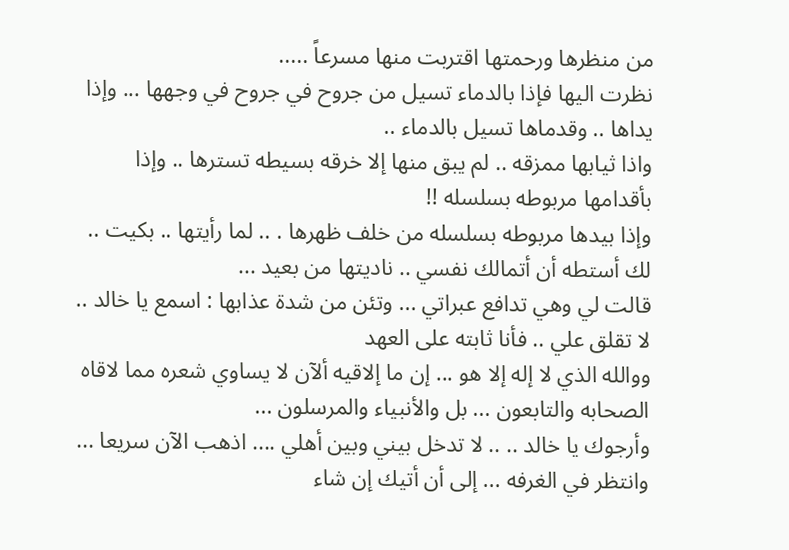من منظرها ورحمتها اقتربت منها مسرعاً .....
نظرت اليها فإذا بالدماء تسيل من جروح في جروح في وجهها ... وإذا يداها .. وقدماها تسيل بالدماء ..
واذا ثيابها ممزقه .. لم يبق منها إلا خرقه بسيطه تسترها .. وإذا بأقدامها مربوطه بسلسله !!
وإذا بيدها مربوطه بسلسله من خلف ظهرها . .. لما رأيتها .. بكيت .. لك أستطه أن أتمالك نفسي .. ناديتها من بعيد ...
قالت لي وهي تدافع عبراتي ... وتئن من شدة عذابها : اسمع يا خالد .. لا تقلق علي .. فأنا ثابته على العهد
ووالله الذي لا إله إلا هو ... إن ما إلاقيه ألآن لا يساوي شعره مما لاقاه الصحابه والتابعون ... بل والأنبياء والمرسلون ...
وأرجوك يا خالد .. .. لا تدخل بيني وبين أهلي .... اذهب الآن سريعا ... وانتظر في الغرفه ... إلى أن أتيك إن شاء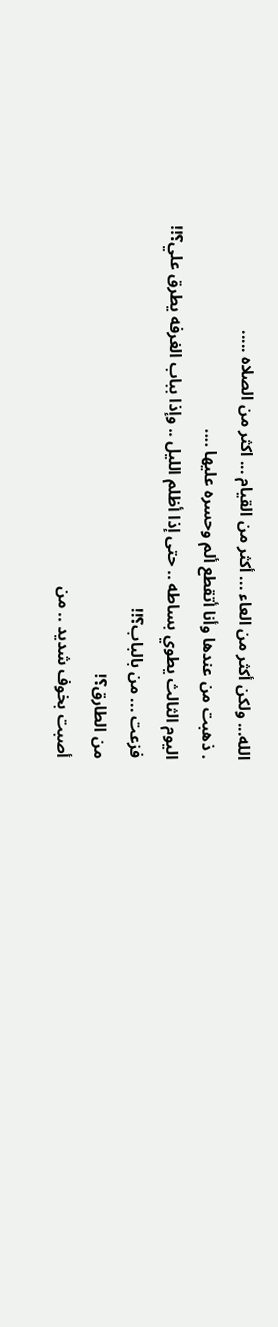الله... ولكن أكثر من العاء ... أكثر من القيام ... اكثر من الصلاه .....
. ذهبت من عندها وأنا أتقطع ألم وحسره عليها ....
اليوم الثالث يطوي بساطه .. حتى إذا أظلم الليل .. وإذا بباب الغرفه يطرق علي؟!!
فزعت ... من بالباب؟!!
من الطارق؟!
أصبت بخوف شديد .. من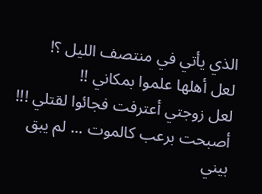الذي يأتي في منتصف الليل ؟!
لعل أهلها علموا بمكاني !!
لعل زوجتي أعترفت فجائوا لقتلي !!!
أصبحت برعب كالموت ... لم يبق بيني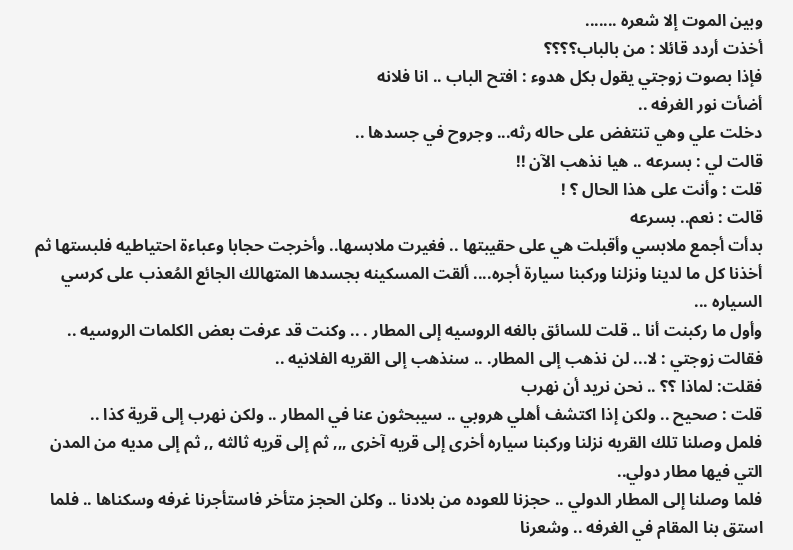وبين الموت إلا شعره .......
أخذت أردد قائلا : من بالباب؟؟؟؟
فإذا بصوت زوجتي يقول بكل هدوء : افتح الباب .. انا فلانه
أضأت نور الغرفه ..
دخلت علي وهي تنتفض على حاله رثه... وجروح في جسدها ..
قالت لي : بسرعه .. هيا نذهب الآن !!
قلت : وأنت على هذا الحال ؟ !
قالت : نعم.. بسرعه
بدأت أجمع ملابسي وأقبلت هي على حقيبتها .. فغيرت ملابسها.. وأخرجت حجابا وعباءة احتياطيه فلبستها ثم أخذنا كل ما لدينا ونزلنا وركبنا سيارة أجره.... ألقت المسكينه بجسدها المتهالك الجائع المُعذب على كرسي السياره ...
وأول ما ركبنت أنا .. قلت للسائق بالغه الروسيه إلى المطار . .. وكنت قد عرفت بعض الكلمات الروسيه ..
فقالت زوجتي : لا... لن نذهب إلى المطار. .. سنذهب إلى القريه الفلانيه ..
فقلت: لماذا ؟؟ .. نحن نريد أن نهرب
قلت : صحيح .. ولكن إذا اكتشف أهلي هروبي .. سيبحثون عنا في المطار .. ولكن نهرب إلى قرية كذا ..
فلمل وصلنا تلك القريه نزلنا وركبنا سياره أخرى إلى قريه آخرى ,,, ثم إلى قريه ثالثه ,, ثم إلى مديه من المدن التي فيها مطار دولي..
فلما وصلنا إلى المطار الدولي .. حجزنا للعوده من بلادنا .. وكلن الحجز متأخر فاستأجرنا غرفه وسكناها .. فلما استق بنا المقام في الغرفه .. وشعرنا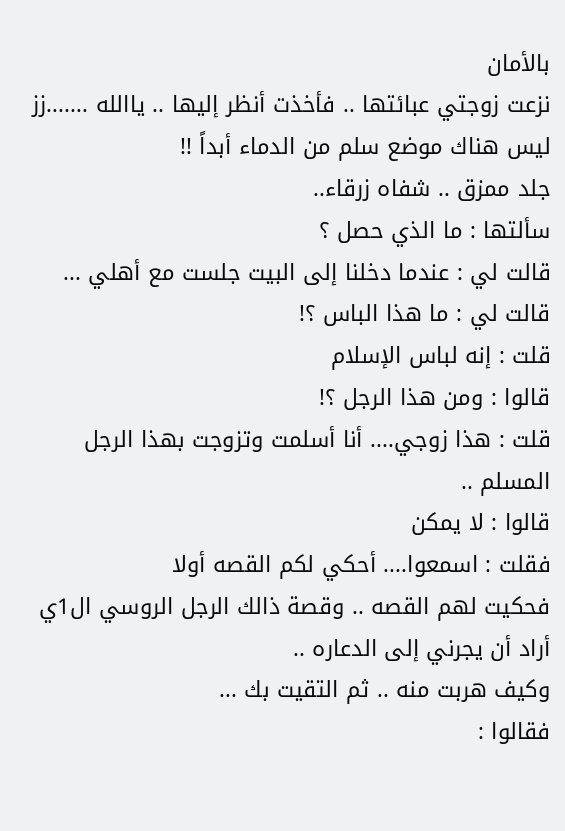بالأمان
نزعت زوجتي عبائتها .. فأخذت أنظر إليها .. ياالله .......زز ليس هناك موضع سلم من الدماء أبداً !!
جلد ممزق .. شفاه زرقاء..
سألتها : ما الذي حصل ؟
قالت لي : عندما دخلنا إلى البيت جلست مع أهلي ...
قالت لي : ما هذا الباس ؟!
قلت : إنه لباس الإسلام
قالوا : ومن هذا الرجل ؟!
قلت : هذا زوجي.... أنا أسلمت وتزوجت بهذا الرجل المسلم ..
قالوا : لا يمكن
فقلت : اسمعوا.... أحكي لكم القصه أولا
فحكيت لهم القصه .. وقصة ذالك الرجل الروسي ال1ي أراد أن يجرني إلى الدعاره ..
وكيف هربت منه .. ثم التقيت بك ...
فقالوا :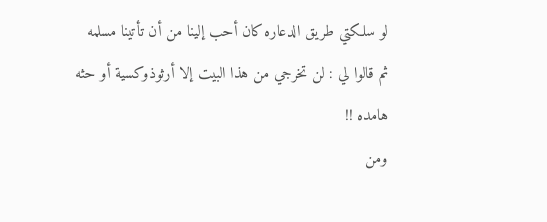لو سلكتي طريق الدعاره كان أحب إلينا من أن تأتينا مسلمه
ثم قالوا لي : لن تخرجي من هذا البيت إلا أرثوذوكسية أو حثه هامده !!
ومن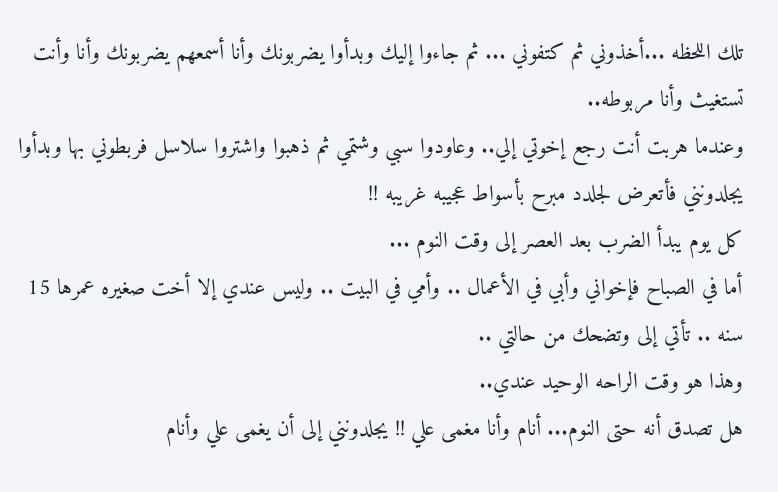تلك اللحظه ...أخذوني ثم كتفوني ... ثم جاءوا إليك وبدأوا يضربونك وأنا أسمعهم يضربونك وأنا وأنت تستغيث وأنا مربوطه..
وعندما هربت أنت رجع إخوتي إلي.. وعاودوا سبي وشتمي ثم ذهبوا واشتروا سلاسل فربطوني بها وبدأوا يجلدونني فأتعرض لجلدد مبرح بأسواط عجيبه غريبه !!
كل يوم يبدأ الضرب بعد العصر إلى وقت النوم ...
أما في الصباح فإخواني وأبي في الأعمال .. وأمي في البيت .. وليس عندي إلا أخت صغيره عمرها 15 سنه .. تأتي إلى وتضحك من حالتي ..
وهذا هو وقت الراحه الوحيد عندي..
هل تصدق أنه حتى النوم... أنام وأنا مغمى علي !! يجلدونني إلى أن يغمى علي وأنام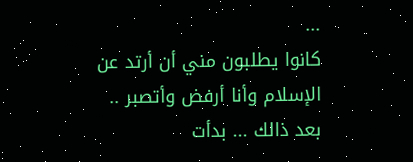...
كانوا يطلبون مني أن أرتد عن الإسلام وأنا أرفض وأتصبر ..
بعد ذالك ... بدأت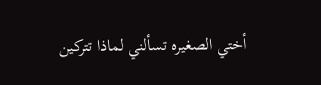أختي الصغيره تسألني لماذا تتركين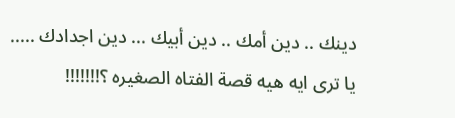دينك .. دين أمك .. دين أبيك ... دين اجدادك .....
يا ترى ايه هيه قصة الفتاه الصغيره ؟!!!!!!!